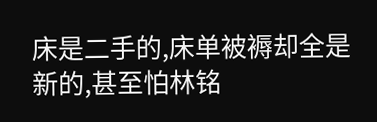床是二手的,床单被褥却全是新的,甚至怕林铭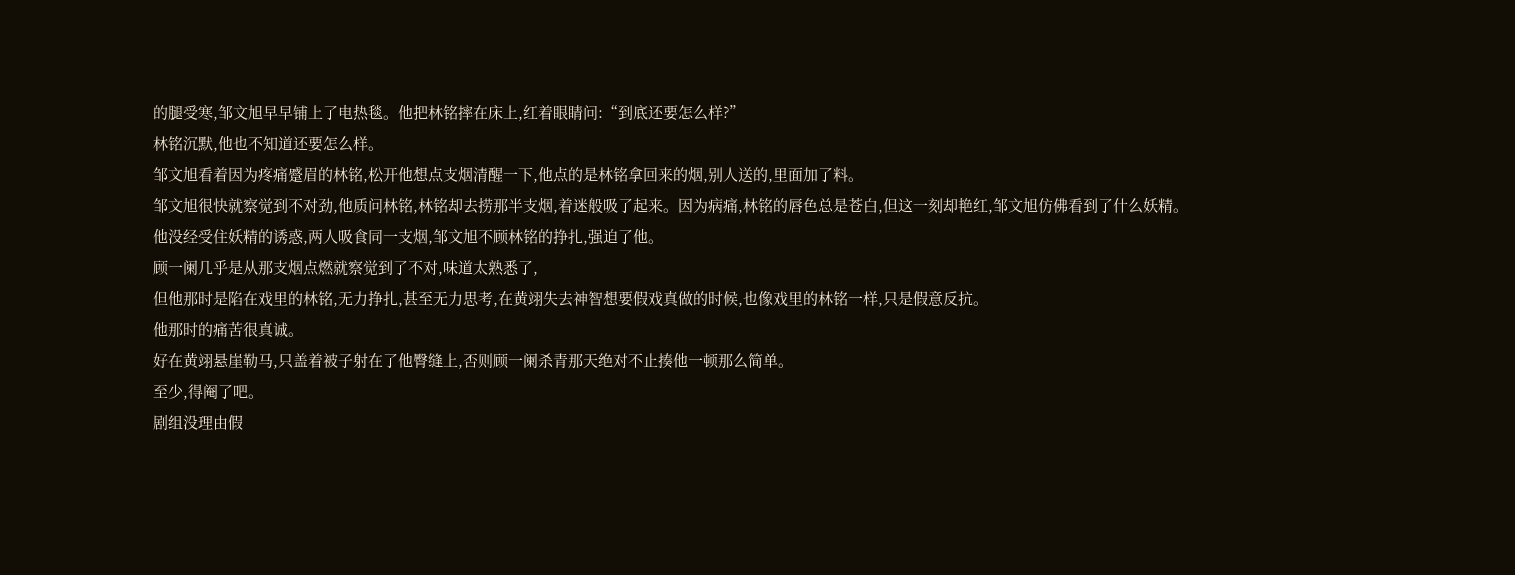的腿受寒,邹文旭早早铺上了电热毯。他把林铭摔在床上,红着眼睛问:“到底还要怎么样?”
林铭沉默,他也不知道还要怎么样。
邹文旭看着因为疼痛蹙眉的林铭,松开他想点支烟清醒一下,他点的是林铭拿回来的烟,别人送的,里面加了料。
邹文旭很快就察觉到不对劲,他质问林铭,林铭却去捞那半支烟,着迷般吸了起来。因为病痛,林铭的唇色总是苍白,但这一刻却艳红,邹文旭仿佛看到了什么妖精。
他没经受住妖精的诱惑,两人吸食同一支烟,邹文旭不顾林铭的挣扎,强迫了他。
顾一阑几乎是从那支烟点燃就察觉到了不对,味道太熟悉了,
但他那时是陷在戏里的林铭,无力挣扎,甚至无力思考,在黄翊失去神智想要假戏真做的时候,也像戏里的林铭一样,只是假意反抗。
他那时的痛苦很真诚。
好在黄翊悬崖勒马,只盖着被子射在了他臀缝上,否则顾一阑杀青那天绝对不止揍他一顿那么简单。
至少,得阉了吧。
剧组没理由假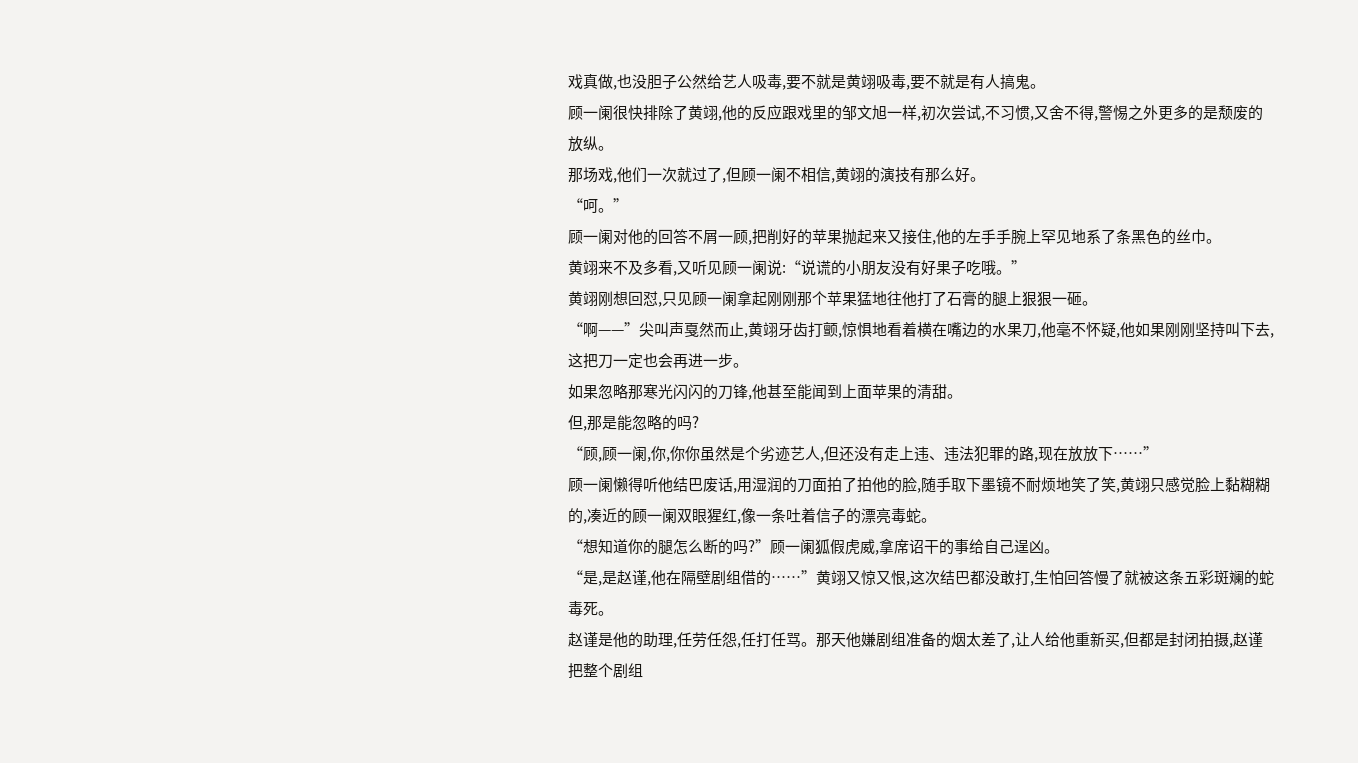戏真做,也没胆子公然给艺人吸毒,要不就是黄翊吸毒,要不就是有人搞鬼。
顾一阑很快排除了黄翊,他的反应跟戏里的邹文旭一样,初次尝试,不习惯,又舍不得,警惕之外更多的是颓废的放纵。
那场戏,他们一次就过了,但顾一阑不相信,黄翊的演技有那么好。
“呵。”
顾一阑对他的回答不屑一顾,把削好的苹果抛起来又接住,他的左手手腕上罕见地系了条黑色的丝巾。
黄翊来不及多看,又听见顾一阑说:“说谎的小朋友没有好果子吃哦。”
黄翊刚想回怼,只见顾一阑拿起刚刚那个苹果猛地往他打了石膏的腿上狠狠一砸。
“啊——”尖叫声戛然而止,黄翊牙齿打颤,惊惧地看着横在嘴边的水果刀,他毫不怀疑,他如果刚刚坚持叫下去,这把刀一定也会再进一步。
如果忽略那寒光闪闪的刀锋,他甚至能闻到上面苹果的清甜。
但,那是能忽略的吗?
“顾,顾一阑,你,你你虽然是个劣迹艺人,但还没有走上违、违法犯罪的路,现在放放下……”
顾一阑懒得听他结巴废话,用湿润的刀面拍了拍他的脸,随手取下墨镜不耐烦地笑了笑,黄翊只感觉脸上黏糊糊的,凑近的顾一阑双眼猩红,像一条吐着信子的漂亮毒蛇。
“想知道你的腿怎么断的吗?”顾一阑狐假虎威,拿席诏干的事给自己逞凶。
“是,是赵谨,他在隔壁剧组借的……”黄翊又惊又恨,这次结巴都没敢打,生怕回答慢了就被这条五彩斑斓的蛇毒死。
赵谨是他的助理,任劳任怨,任打任骂。那天他嫌剧组准备的烟太差了,让人给他重新买,但都是封闭拍摄,赵谨把整个剧组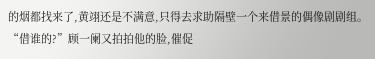的烟都找来了,黄翊还是不满意,只得去求助隔壁一个来借景的偶像剧剧组。
“借谁的?”顾一阑又拍拍他的脸,催促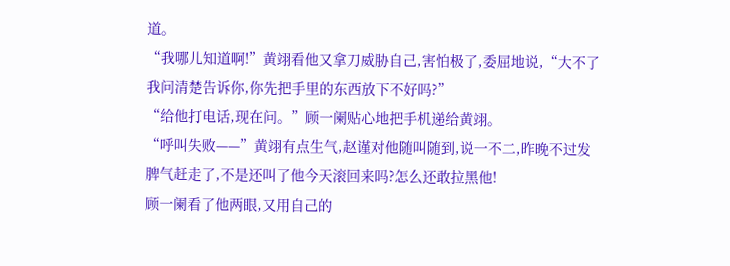道。
“我哪儿知道啊!”黄翊看他又拿刀威胁自己,害怕极了,委屈地说,“大不了我问清楚告诉你,你先把手里的东西放下不好吗?”
“给他打电话,现在问。”顾一阑贴心地把手机递给黄翊。
“呼叫失败——”黄翊有点生气,赵谨对他随叫随到,说一不二,昨晚不过发脾气赶走了,不是还叫了他今天滚回来吗?怎么还敢拉黑他!
顾一阑看了他两眼,又用自己的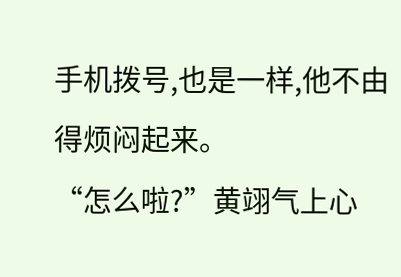手机拨号,也是一样,他不由得烦闷起来。
“怎么啦?”黄翊气上心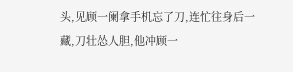头,见顾一阑拿手机忘了刀,连忙往身后一藏,刀壮怂人胆,他冲顾一